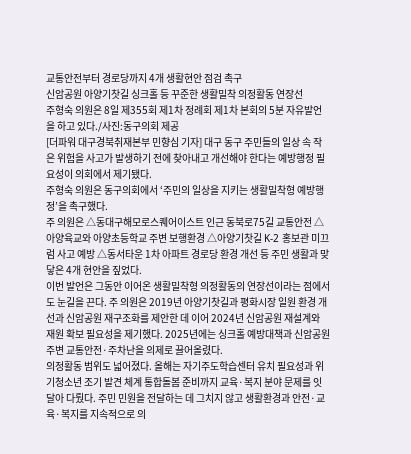교통안전부터 경로당까지 4개 생활현안 점검 촉구
신암공원 아양기찻길 싱크홀 등 꾸준한 생활밀착 의정활동 연장선
주형숙 의원은 8일 제355회 제1차 정례회 제1차 본회의 5분 자유발언을 하고 있다./사진:동구의회 제공
[더파워 대구경북취재본부 민향심 기자] 대구 동구 주민들의 일상 속 작은 위험을 사고가 발생하기 전에 찾아내고 개선해야 한다는 예방행정 필요성이 의회에서 제기됐다.
주형숙 의원은 동구의회에서 ‘주민의 일상을 지키는 생활밀착형 예방행정’을 촉구했다.
주 의원은 △동대구해모로스퀘어이스트 인근 동북로75길 교통안전 △아양육교와 아양초등학교 주변 보행환경 △아양기찻길 K-2 홍보관 미끄럼 사고 예방 △동서타운 1차 아파트 경로당 환경 개선 등 주민 생활과 맞닿은 4개 현안을 짚었다.
이번 발언은 그동안 이어온 생활밀착형 의정활동의 연장선이라는 점에서도 눈길을 끈다. 주 의원은 2019년 아양기찻길과 평화시장 일원 환경 개선과 신암공원 재구조화를 제안한 데 이어 2024년 신암공원 재설계와 재원 확보 필요성을 제기했다. 2025년에는 싱크홀 예방대책과 신암공원 주변 교통안전·주차난을 의제로 끌어올렸다.
의정활동 범위도 넓어졌다. 올해는 자기주도학습센터 유치 필요성과 위기청소년 조기 발견 체계 통합돌봄 준비까지 교육·복지 분야 문제를 잇달아 다뤘다. 주민 민원을 전달하는 데 그치지 않고 생활환경과 안전·교육·복지를 지속적으로 의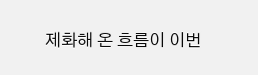제화해 온 흐름이 이번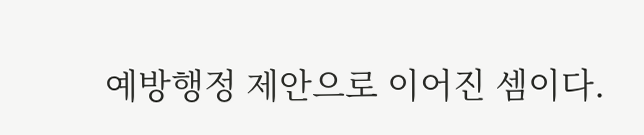예방행정 제안으로 이어진 셈이다.